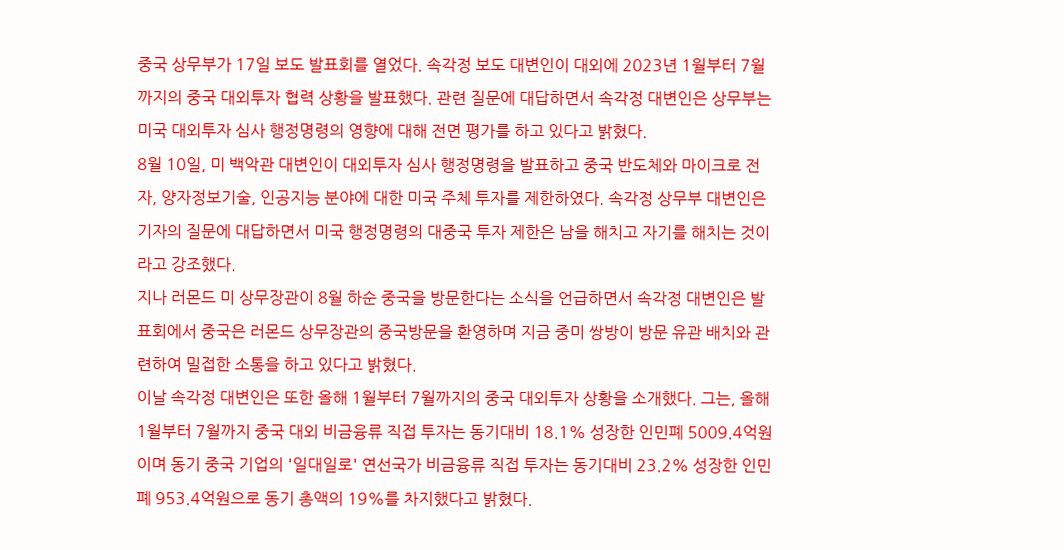중국 상무부가 17일 보도 발표회를 열었다. 속각정 보도 대변인이 대외에 2023년 1월부터 7월까지의 중국 대외투자 협력 상황을 발표했다. 관련 질문에 대답하면서 속각정 대변인은 상무부는 미국 대외투자 심사 행정명령의 영향에 대해 전면 평가를 하고 있다고 밝혔다.
8월 10일, 미 백악관 대변인이 대외투자 심사 행정명령을 발표하고 중국 반도체와 마이크로 전자, 양자정보기술, 인공지능 분야에 대한 미국 주체 투자를 제한하였다. 속각정 상무부 대변인은 기자의 질문에 대답하면서 미국 행정명령의 대중국 투자 제한은 남을 해치고 자기를 해치는 것이라고 강조했다.
지나 러몬드 미 상무장관이 8월 하순 중국을 방문한다는 소식을 언급하면서 속각정 대변인은 발표회에서 중국은 러몬드 상무장관의 중국방문을 환영하며 지금 중미 쌍방이 방문 유관 배치와 관련하여 밀접한 소통을 하고 있다고 밝혔다.
이날 속각정 대변인은 또한 올해 1월부터 7월까지의 중국 대외투자 상황을 소개했다. 그는, 올해 1월부터 7월까지 중국 대외 비금융류 직접 투자는 동기대비 18.1% 성장한 인민폐 5009.4억원이며 동기 중국 기업의 '일대일로' 연선국가 비금융류 직접 투자는 동기대비 23.2% 성장한 인민폐 953.4억원으로 동기 총액의 19%를 차지했다고 밝혔다.